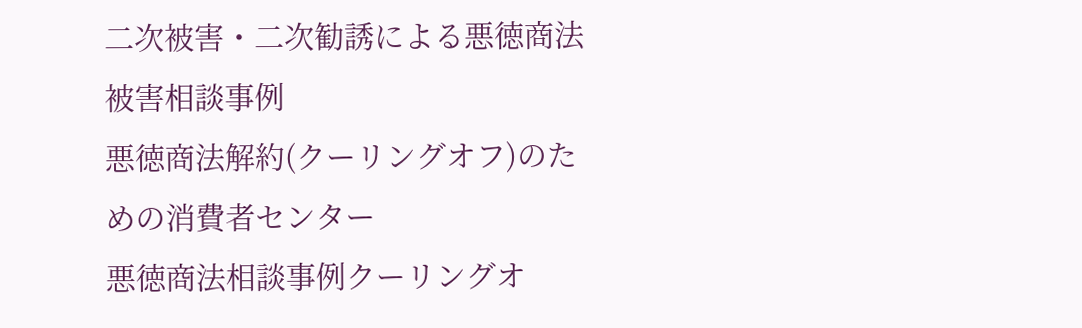二次被害・二次勧誘による悪徳商法被害相談事例
悪徳商法解約(クーリングオフ)のための消費者センター
悪徳商法相談事例クーリングオ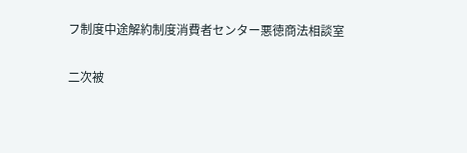フ制度中途解約制度消費者センター悪徳商法相談室

二次被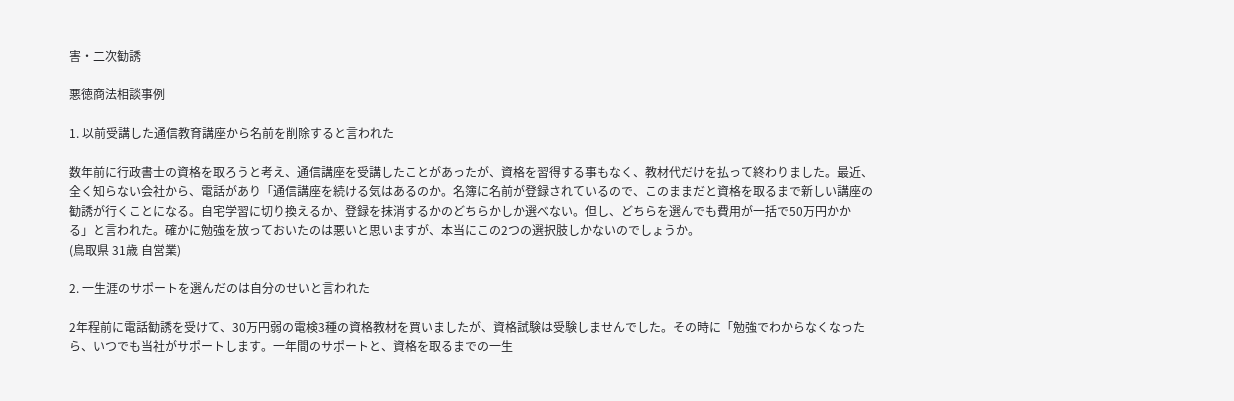害・二次勧誘

悪徳商法相談事例

1. 以前受講した通信教育講座から名前を削除すると言われた

数年前に行政書士の資格を取ろうと考え、通信講座を受講したことがあったが、資格を習得する事もなく、教材代だけを払って終わりました。最近、全く知らない会社から、電話があり「通信講座を続ける気はあるのか。名簿に名前が登録されているので、このままだと資格を取るまで新しい講座の勧誘が行くことになる。自宅学習に切り換えるか、登録を抹消するかのどちらかしか選べない。但し、どちらを選んでも費用が一括で50万円かかる」と言われた。確かに勉強を放っておいたのは悪いと思いますが、本当にこの2つの選択肢しかないのでしょうか。
(鳥取県 31歳 自営業)

2. 一生涯のサポートを選んだのは自分のせいと言われた

2年程前に電話勧誘を受けて、30万円弱の電検3種の資格教材を買いましたが、資格試験は受験しませんでした。その時に「勉強でわからなくなったら、いつでも当社がサポートします。一年間のサポートと、資格を取るまでの一生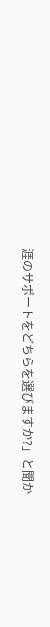涯のサポートをどちらを選びますか?」と聞か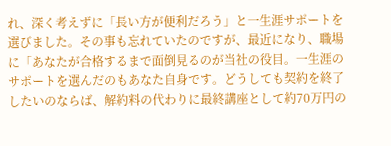れ、深く考えずに「長い方が便利だろう」と一生涯サポートを選びました。その事も忘れていたのですが、最近になり、職場に「あなたが合格するまで面倒見るのが当社の役目。一生涯のサポートを選んだのもあなた自身です。どうしても契約を終了したいのならば、解約料の代わりに最終講座として約70万円の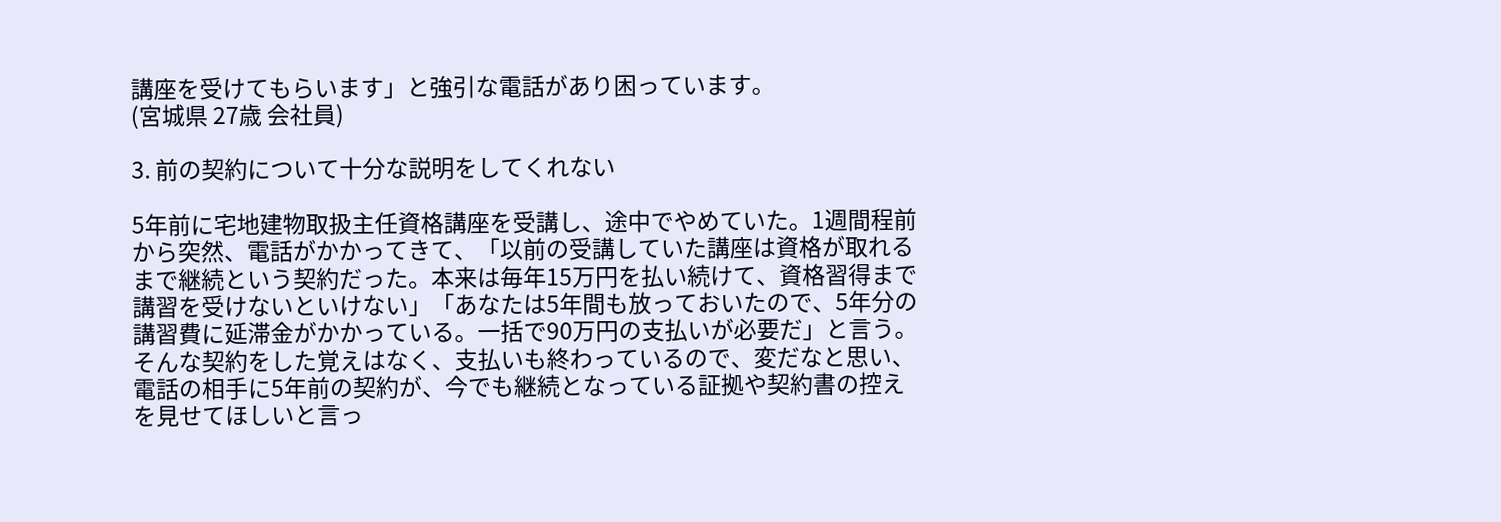講座を受けてもらいます」と強引な電話があり困っています。
(宮城県 27歳 会社員)

3. 前の契約について十分な説明をしてくれない

5年前に宅地建物取扱主任資格講座を受講し、途中でやめていた。1週間程前から突然、電話がかかってきて、「以前の受講していた講座は資格が取れるまで継続という契約だった。本来は毎年15万円を払い続けて、資格習得まで講習を受けないといけない」「あなたは5年間も放っておいたので、5年分の講習費に延滞金がかかっている。一括で90万円の支払いが必要だ」と言う。そんな契約をした覚えはなく、支払いも終わっているので、変だなと思い、電話の相手に5年前の契約が、今でも継続となっている証拠や契約書の控えを見せてほしいと言っ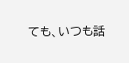ても、いつも話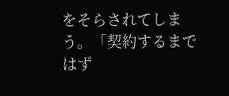をそらされてしまう。「契約するまではず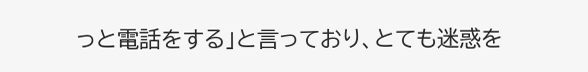っと電話をする」と言っており、とても迷惑を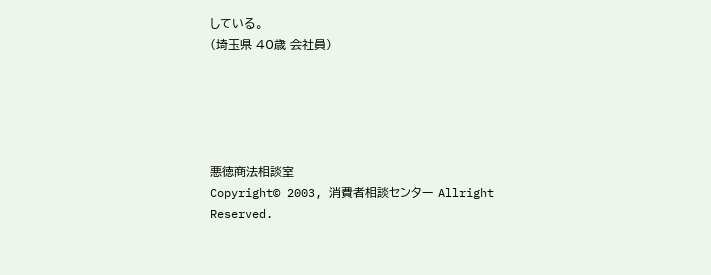している。
(埼玉県 40歳 会社員)





悪徳商法相談室
Copyright© 2003, 消費者相談センター Allright Reserved.